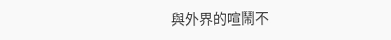與外界的喧鬧不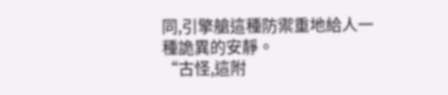同,引擎艙這種防禦重地給人一種詭異的安靜。
“古怪,這附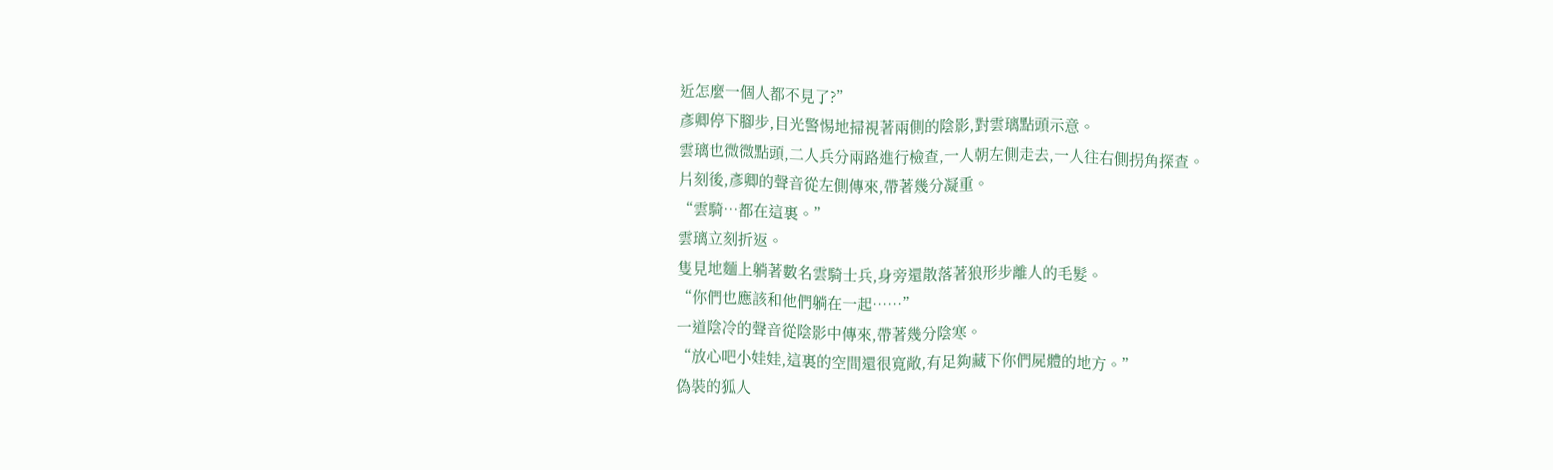近怎麼一個人都不見了?”
彥卿停下腳步,目光警惕地掃視著兩側的陰影,對雲璃點頭示意。
雲璃也微微點頭,二人兵分兩路進行檢查,一人朝左側走去,一人往右側拐角探查。
片刻後,彥卿的聲音從左側傳來,帶著幾分凝重。
“雲騎…都在這裏。”
雲璃立刻折返。
隻見地麵上躺著數名雲騎士兵,身旁還散落著狼形步離人的毛髮。
“你們也應該和他們躺在一起……”
一道陰冷的聲音從陰影中傳來,帶著幾分陰寒。
“放心吧小娃娃,這裏的空間還很寬敞,有足夠藏下你們屍體的地方。”
偽裝的狐人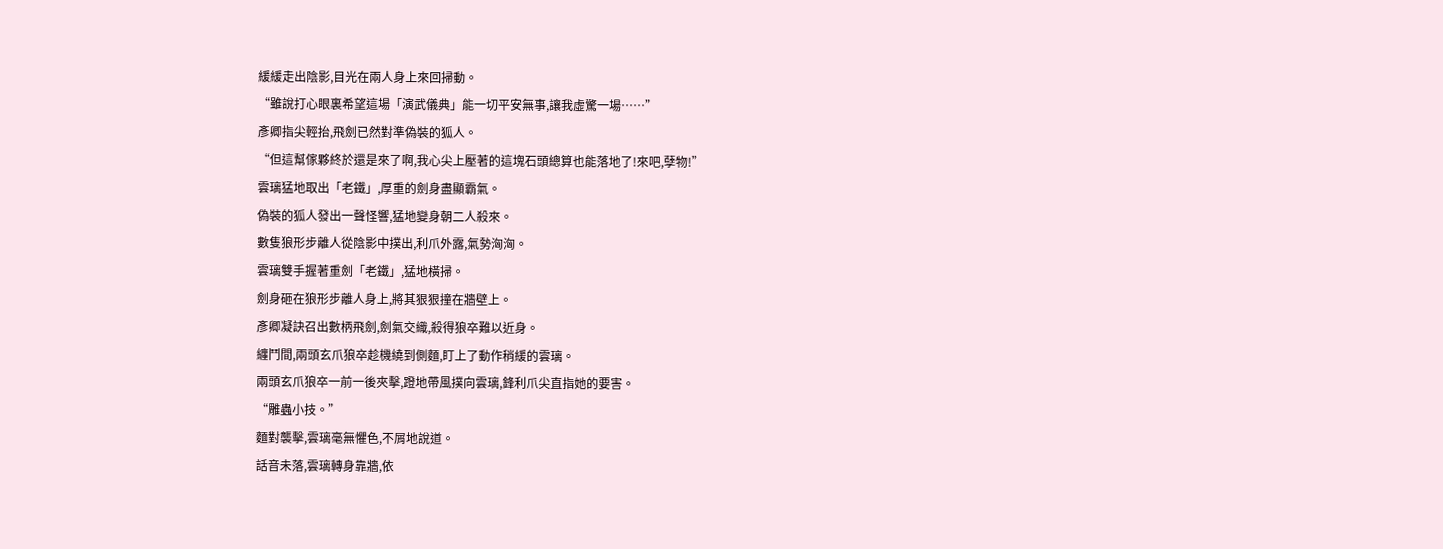緩緩走出陰影,目光在兩人身上來回掃動。
“雖說打心眼裏希望這場「演武儀典」能一切平安無事,讓我虛驚一場……”
彥卿指尖輕抬,飛劍已然對準偽裝的狐人。
“但這幫傢夥終於還是來了啊,我心尖上壓著的這塊石頭總算也能落地了!來吧,孽物!”
雲璃猛地取出「老鐵」,厚重的劍身盡顯霸氣。
偽裝的狐人發出一聲怪響,猛地變身朝二人殺來。
數隻狼形步離人從陰影中撲出,利爪外露,氣勢洶洶。
雲璃雙手握著重劍「老鐵」,猛地橫掃。
劍身砸在狼形步離人身上,將其狠狠撞在牆壁上。
彥卿凝訣召出數柄飛劍,劍氣交織,殺得狼卒難以近身。
纏鬥間,兩頭玄爪狼卒趁機繞到側麵,盯上了動作稍緩的雲璃。
兩頭玄爪狼卒一前一後夾擊,蹬地帶風撲向雲璃,鋒利爪尖直指她的要害。
“雕蟲小技。”
麵對襲擊,雲璃毫無懼色,不屑地說道。
話音未落,雲璃轉身靠牆,依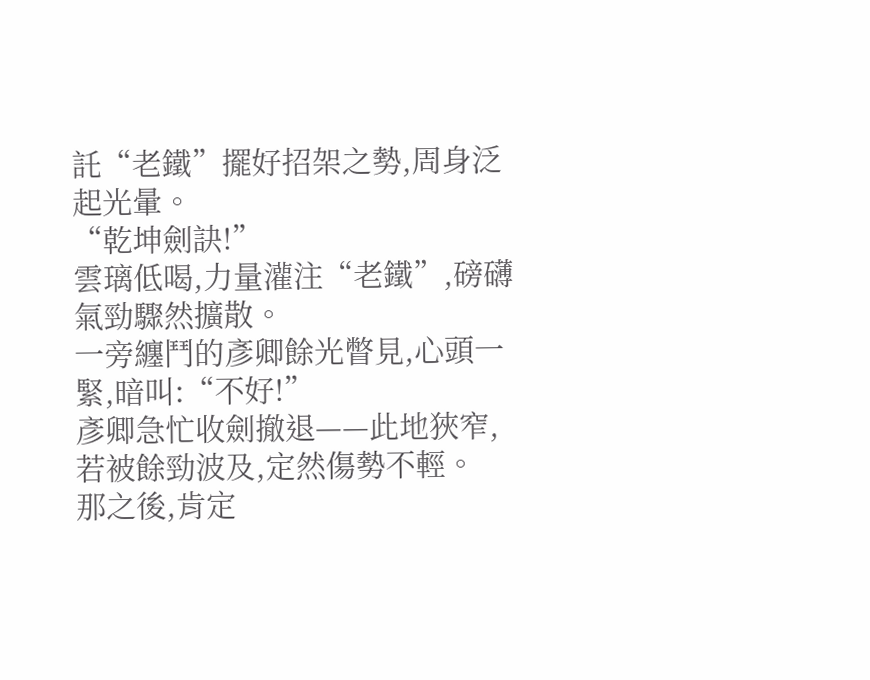託“老鐵”擺好招架之勢,周身泛起光暈。
“乾坤劍訣!”
雲璃低喝,力量灌注“老鐵”,磅礴氣勁驟然擴散。
一旁纏鬥的彥卿餘光瞥見,心頭一緊,暗叫:“不好!”
彥卿急忙收劍撤退——此地狹窄,若被餘勁波及,定然傷勢不輕。
那之後,肯定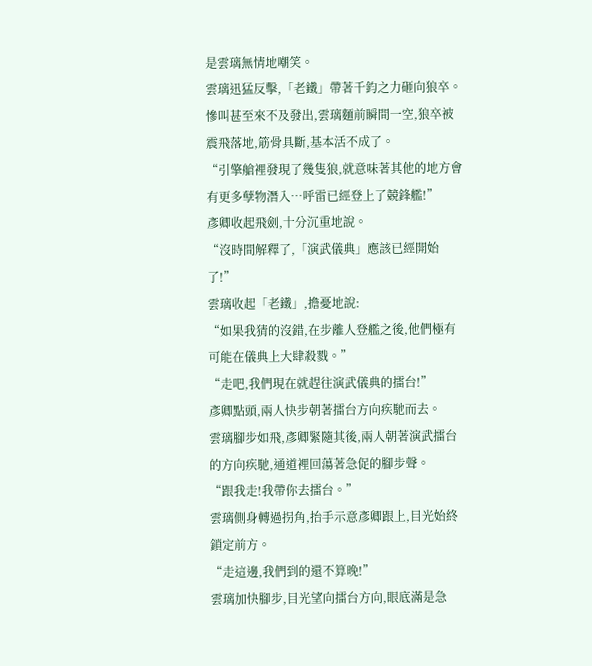是雲璃無情地嘲笑。
雲璃迅猛反擊,「老鐵」帶著千鈞之力砸向狼卒。
慘叫甚至來不及發出,雲璃麵前瞬間一空,狼卒被震飛落地,筋骨具斷,基本活不成了。
“引擎艙裡發現了幾隻狼,就意味著其他的地方會有更多孽物潛入…呼雷已經登上了競鋒艦!”
彥卿收起飛劍,十分沉重地說。
“沒時間解釋了,「演武儀典」應該已經開始了!”
雲璃收起「老鐵」,擔憂地說:
“如果我猜的沒錯,在步離人登艦之後,他們極有可能在儀典上大肆殺戮。”
“走吧,我們現在就趕往演武儀典的擂台!”
彥卿點頭,兩人快步朝著擂台方向疾馳而去。
雲璃腳步如飛,彥卿緊隨其後,兩人朝著演武擂台的方向疾馳,通道裡回蕩著急促的腳步聲。
“跟我走!我帶你去擂台。”
雲璃側身轉過拐角,抬手示意彥卿跟上,目光始終鎖定前方。
“走這邊,我們到的還不算晚!”
雲璃加快腳步,目光望向擂台方向,眼底滿是急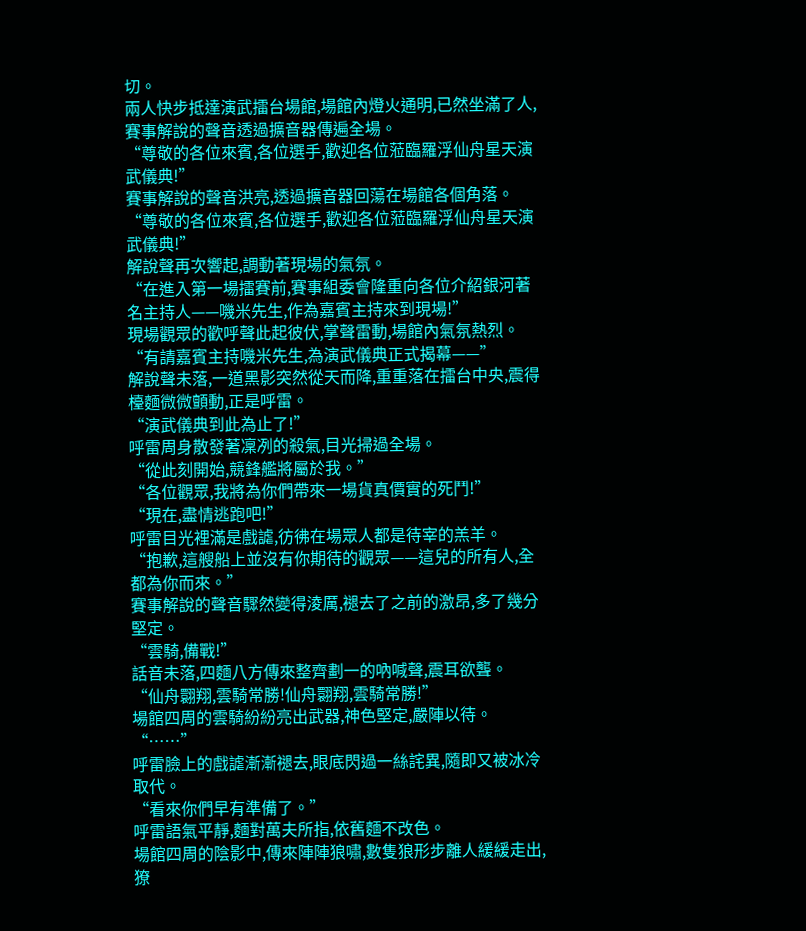切。
兩人快步抵達演武擂台場館,場館內燈火通明,已然坐滿了人,賽事解說的聲音透過擴音器傳遍全場。
“尊敬的各位來賓,各位選手,歡迎各位蒞臨羅浮仙舟星天演武儀典!”
賽事解說的聲音洪亮,透過擴音器回蕩在場館各個角落。
“尊敬的各位來賓,各位選手,歡迎各位蒞臨羅浮仙舟星天演武儀典!”
解說聲再次響起,調動著現場的氣氛。
“在進入第一場擂賽前,賽事組委會隆重向各位介紹銀河著名主持人——嘰米先生,作為嘉賓主持來到現場!”
現場觀眾的歡呼聲此起彼伏,掌聲雷動,場館內氣氛熱烈。
“有請嘉賓主持嘰米先生,為演武儀典正式揭幕——”
解說聲未落,一道黑影突然從天而降,重重落在擂台中央,震得檯麵微微顫動,正是呼雷。
“演武儀典到此為止了!”
呼雷周身散發著凜冽的殺氣,目光掃過全場。
“從此刻開始,競鋒艦將屬於我。”
“各位觀眾,我將為你們帶來一場貨真價實的死鬥!”
“現在,盡情逃跑吧!”
呼雷目光裡滿是戲謔,彷彿在場眾人都是待宰的羔羊。
“抱歉,這艘船上並沒有你期待的觀眾——這兒的所有人,全都為你而來。”
賽事解說的聲音驟然變得淩厲,褪去了之前的激昂,多了幾分堅定。
“雲騎,備戰!”
話音未落,四麵八方傳來整齊劃一的吶喊聲,震耳欲聾。
“仙舟翾翔,雲騎常勝!仙舟翾翔,雲騎常勝!”
場館四周的雲騎紛紛亮出武器,神色堅定,嚴陣以待。
“……”
呼雷臉上的戲謔漸漸褪去,眼底閃過一絲詫異,隨即又被冰冷取代。
“看來你們早有準備了。”
呼雷語氣平靜,麵對萬夫所指,依舊麵不改色。
場館四周的陰影中,傳來陣陣狼嘯,數隻狼形步離人緩緩走出,獠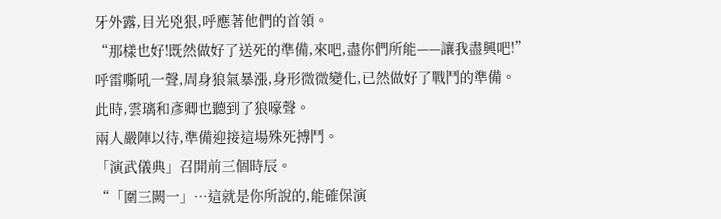牙外露,目光兇狠,呼應著他們的首領。
“那樣也好!既然做好了送死的準備,來吧,盡你們所能——讓我盡興吧!”
呼雷嘶吼一聲,周身狼氣暴漲,身形微微變化,已然做好了戰鬥的準備。
此時,雲璃和彥卿也聽到了狼嚎聲。
兩人嚴陣以待,準備迎接這場殊死搏鬥。
「演武儀典」召開前三個時辰。
“「圍三闕一」…這就是你所說的,能確保演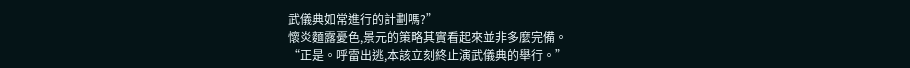武儀典如常進行的計劃嗎?”
懷炎麵露憂色,景元的策略其實看起來並非多麼完備。
“正是。呼雷出逃,本該立刻終止演武儀典的舉行。”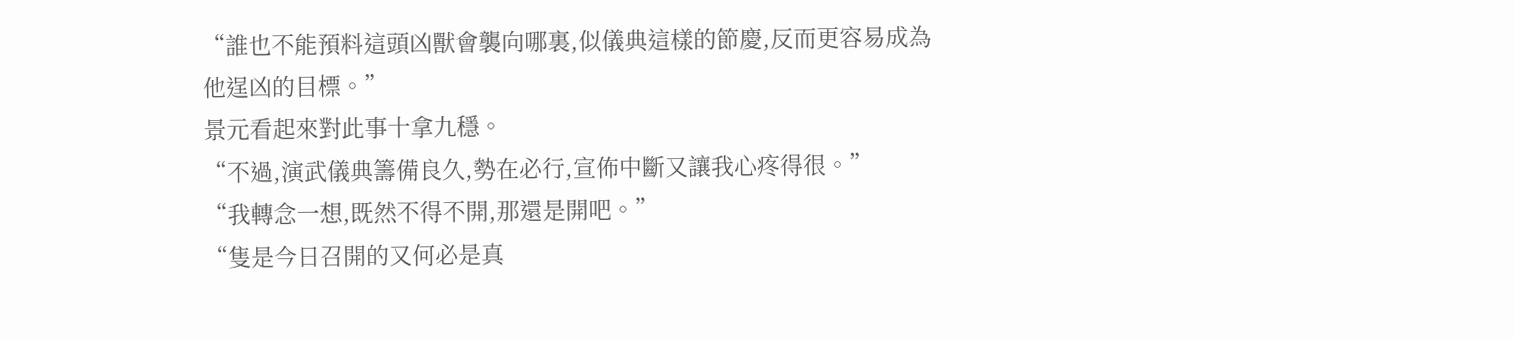“誰也不能預料這頭凶獸會襲向哪裏,似儀典這樣的節慶,反而更容易成為他逞凶的目標。”
景元看起來對此事十拿九穩。
“不過,演武儀典籌備良久,勢在必行,宣佈中斷又讓我心疼得很。”
“我轉念一想,既然不得不開,那還是開吧。”
“隻是今日召開的又何必是真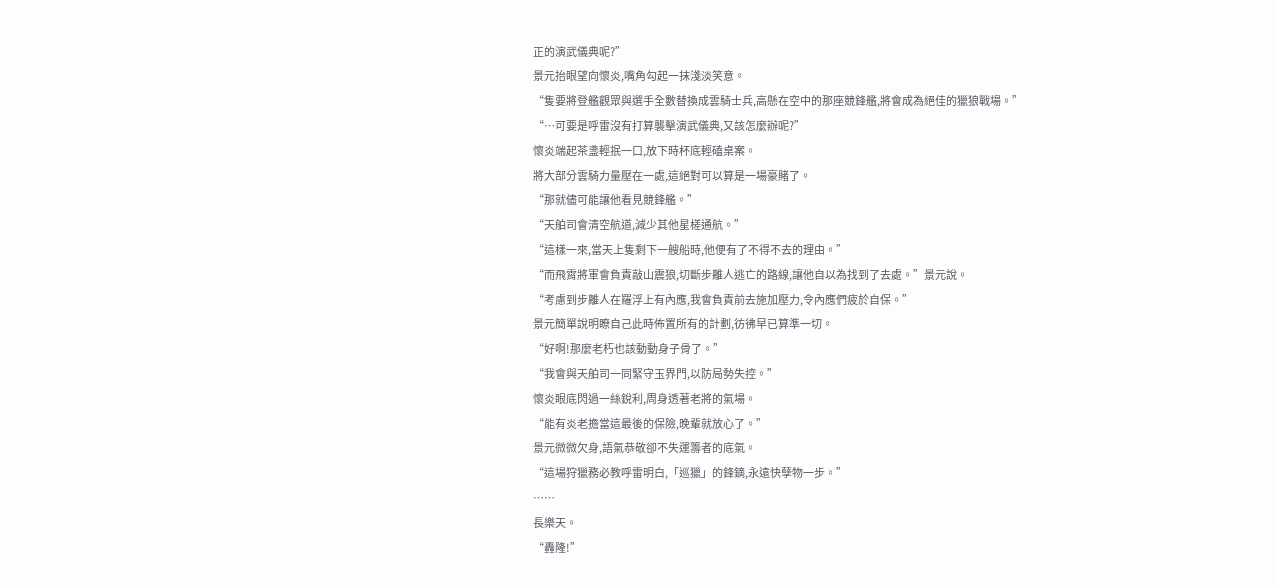正的演武儀典呢?”
景元抬眼望向懷炎,嘴角勾起一抹淺淡笑意。
“隻要將登艦觀眾與選手全數替換成雲騎士兵,高懸在空中的那座競鋒艦,將會成為絕佳的獵狼戰場。”
“…可要是呼雷沒有打算襲擊演武儀典,又該怎麼辦呢?”
懷炎端起茶盞輕抿一口,放下時杯底輕磕桌案。
將大部分雲騎力量壓在一處,這絕對可以算是一場豪賭了。
“那就儘可能讓他看見競鋒艦。”
“天舶司會清空航道,減少其他星槎通航。”
“這樣一來,當天上隻剩下一艘船時,他便有了不得不去的理由。”
“而飛霄將軍會負責敲山震狼,切斷步離人逃亡的路線,讓他自以為找到了去處。”景元說。
“考慮到步離人在羅浮上有內應,我會負責前去施加壓力,令內應們疲於自保。”
景元簡單說明瞭自己此時佈置所有的計劃,彷彿早已算準一切。
“好啊!那麼老朽也該動動身子骨了。”
“我會與天舶司一同緊守玉界門,以防局勢失控。”
懷炎眼底閃過一絲銳利,周身透著老將的氣場。
“能有炎老擔當這最後的保險,晚輩就放心了。”
景元微微欠身,語氣恭敬卻不失運籌者的底氣。
“這場狩獵務必教呼雷明白,「巡獵」的鋒鏑,永遠快孽物一步。”
……
長樂天。
“轟隆!”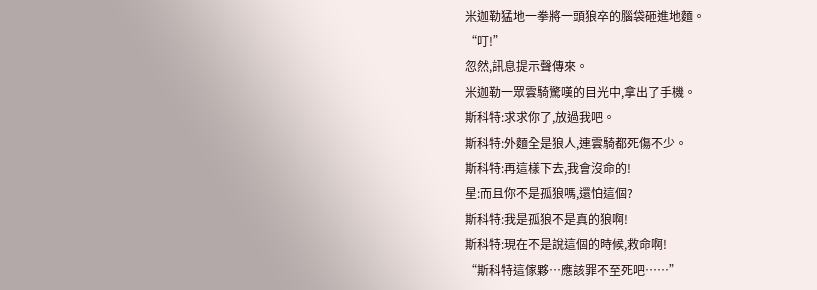米迦勒猛地一拳將一頭狼卒的腦袋砸進地麵。
“叮!”
忽然,訊息提示聲傳來。
米迦勒一眾雲騎驚嘆的目光中,拿出了手機。
斯科特:求求你了,放過我吧。
斯科特:外麵全是狼人,連雲騎都死傷不少。
斯科特:再這樣下去,我會沒命的!
星:而且你不是孤狼嗎,還怕這個?
斯科特:我是孤狼不是真的狼啊!
斯科特:現在不是說這個的時候,救命啊!
“斯科特這傢夥…應該罪不至死吧……”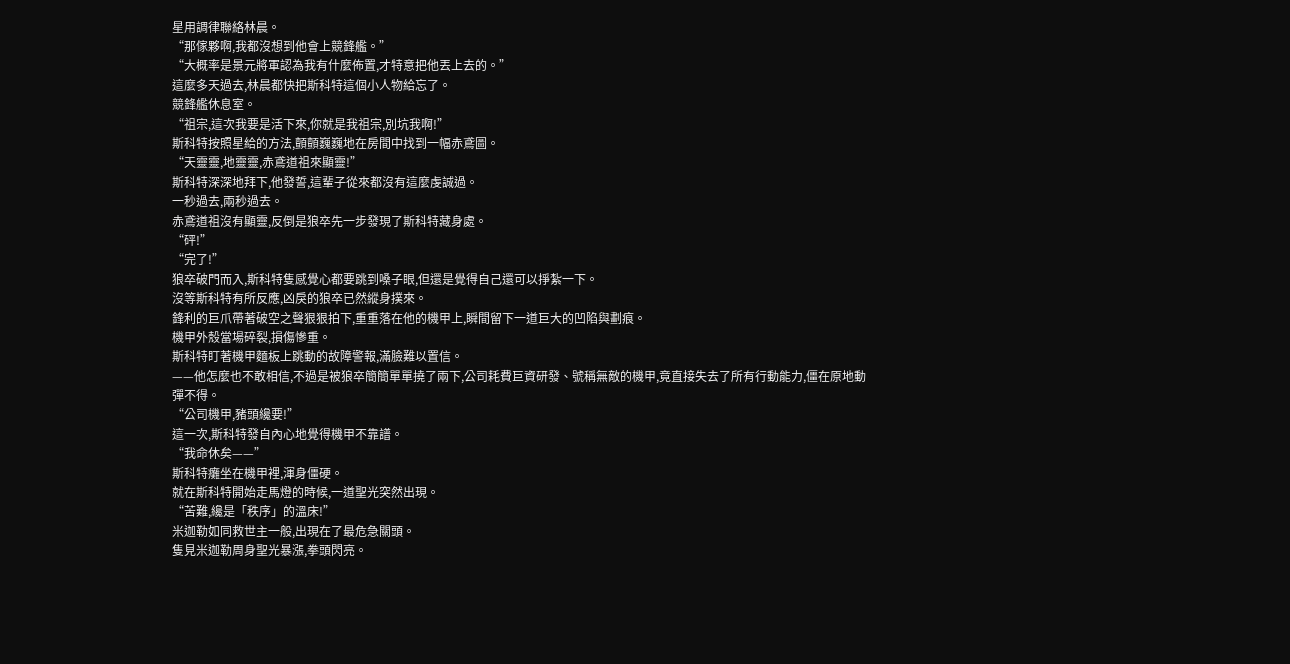星用調律聯絡林晨。
“那傢夥啊,我都沒想到他會上競鋒艦。”
“大概率是景元將軍認為我有什麼佈置,才特意把他丟上去的。”
這麼多天過去,林晨都快把斯科特這個小人物給忘了。
競鋒艦休息室。
“祖宗,這次我要是活下來,你就是我祖宗,別坑我啊!”
斯科特按照星給的方法,顫顫巍巍地在房間中找到一幅赤鳶圖。
“天靈靈,地靈靈,赤鳶道祖來顯靈!”
斯科特深深地拜下,他發誓,這輩子從來都沒有這麼虔誠過。
一秒過去,兩秒過去。
赤鳶道祖沒有顯靈,反倒是狼卒先一步發現了斯科特藏身處。
“砰!”
“完了!”
狼卒破門而入,斯科特隻感覺心都要跳到嗓子眼,但還是覺得自己還可以掙紮一下。
沒等斯科特有所反應,凶戾的狼卒已然縱身撲來。
鋒利的巨爪帶著破空之聲狠狠拍下,重重落在他的機甲上,瞬間留下一道巨大的凹陷與劃痕。
機甲外殼當場碎裂,損傷慘重。
斯科特盯著機甲麵板上跳動的故障警報,滿臉難以置信。
——他怎麼也不敢相信,不過是被狼卒簡簡單單撓了兩下,公司耗費巨資研發、號稱無敵的機甲,竟直接失去了所有行動能力,僵在原地動彈不得。
“公司機甲,豬頭纔要!”
這一次,斯科特發自內心地覺得機甲不靠譜。
“我命休矣——”
斯科特癱坐在機甲裡,渾身僵硬。
就在斯科特開始走馬燈的時候,一道聖光突然出現。
“苦難,纔是「秩序」的溫床!”
米迦勒如同救世主一般,出現在了最危急關頭。
隻見米迦勒周身聖光暴漲,拳頭閃亮。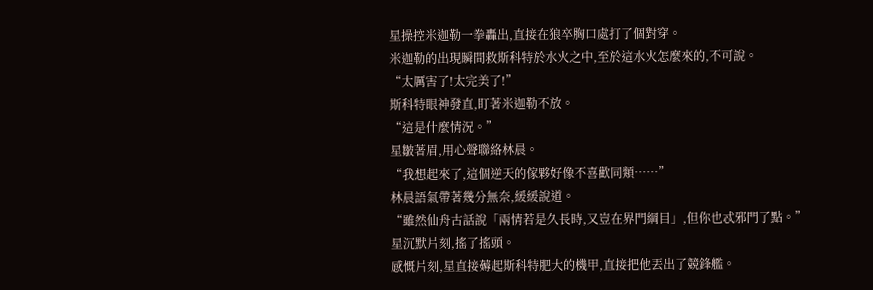星操控米迦勒一拳轟出,直接在狼卒胸口處打了個對穿。
米迦勒的出現瞬間救斯科特於水火之中,至於這水火怎麼來的,不可說。
“太厲害了!太完美了!”
斯科特眼神發直,盯著米迦勒不放。
“這是什麼情況。”
星皺著眉,用心聲聯絡林晨。
“我想起來了,這個逆天的傢夥好像不喜歡同類……”
林晨語氣帶著幾分無奈,緩緩說道。
“雖然仙舟古話說「兩情若是久長時,又豈在界門綱目」,但你也忒邪門了點。”
星沉默片刻,搖了搖頭。
感慨片刻,星直接薅起斯科特肥大的機甲,直接把他丟出了競鋒艦。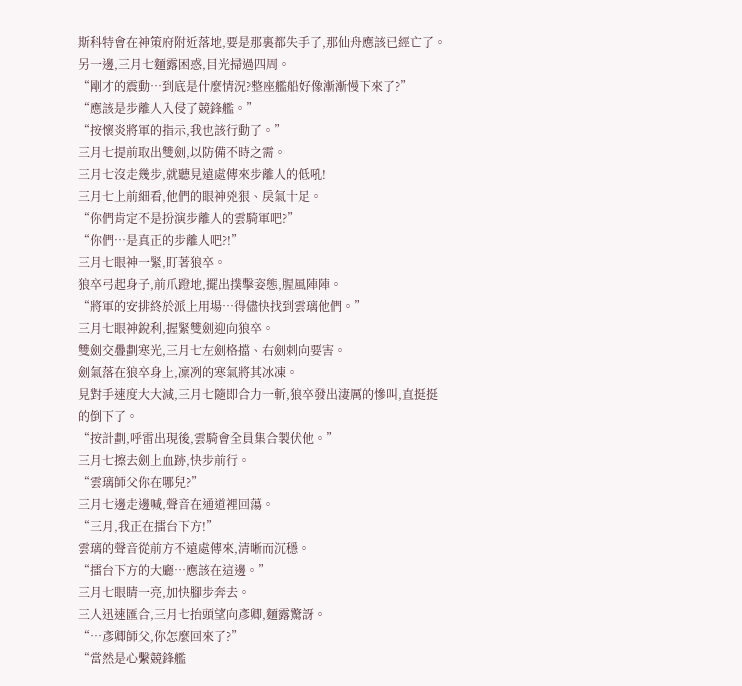斯科特會在神策府附近落地,要是那裏都失手了,那仙舟應該已經亡了。
另一邊,三月七麵露困惑,目光掃過四周。
“剛才的震動…到底是什麼情況?整座艦船好像漸漸慢下來了?”
“應該是步離人入侵了競鋒艦。”
“按懷炎將軍的指示,我也該行動了。”
三月七提前取出雙劍,以防備不時之需。
三月七沒走幾步,就聽見遠處傳來步離人的低吼!
三月七上前細看,他們的眼神兇狠、戾氣十足。
“你們肯定不是扮演步離人的雲騎軍吧?”
“你們…是真正的步離人吧?!”
三月七眼神一緊,盯著狼卒。
狼卒弓起身子,前爪蹬地,擺出撲擊姿態,腥風陣陣。
“將軍的安排終於派上用場…得儘快找到雲璃他們。”
三月七眼神銳利,握緊雙劍迎向狼卒。
雙劍交疊劃寒光,三月七左劍格擋、右劍刺向要害。
劍氣落在狼卒身上,凜冽的寒氣將其冰凍。
見對手速度大大減,三月七隨即合力一斬,狼卒發出淒厲的慘叫,直挺挺的倒下了。
“按計劃,呼雷出現後,雲騎會全員集合製伏他。”
三月七擦去劍上血跡,快步前行。
“雲璃師父你在哪兒?”
三月七邊走邊喊,聲音在通道裡回蕩。
“三月,我正在擂台下方!”
雲璃的聲音從前方不遠處傳來,清晰而沉穩。
“擂台下方的大廳…應該在這邊。”
三月七眼睛一亮,加快腳步奔去。
三人迅速匯合,三月七抬頭望向彥卿,麵露驚訝。
“…彥卿師父,你怎麼回來了?”
“當然是心繫競鋒艦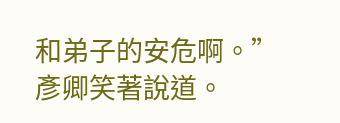和弟子的安危啊。”
彥卿笑著說道。